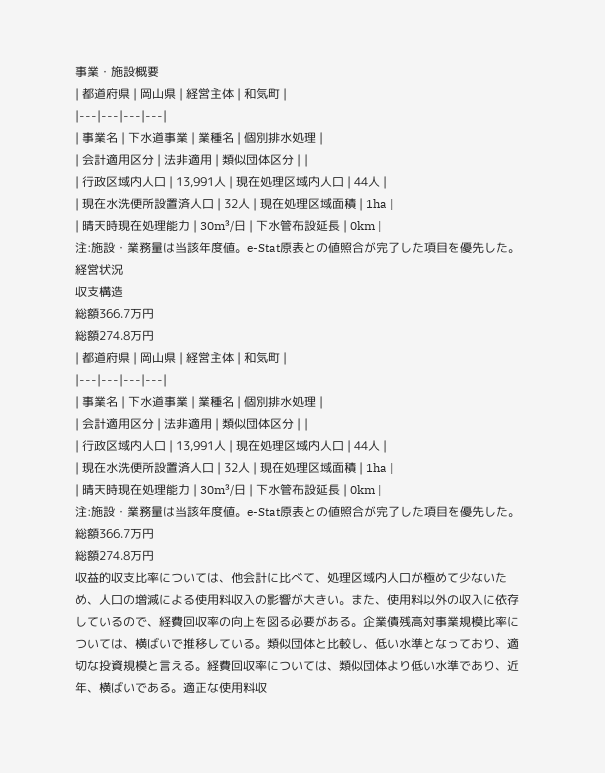事業・施設概要
| 都道府県 | 岡山県 | 経営主体 | 和気町 |
|---|---|---|---|
| 事業名 | 下水道事業 | 業種名 | 個別排水処理 |
| 会計適用区分 | 法非適用 | 類似団体区分 | |
| 行政区域内人口 | 13,991人 | 現在処理区域内人口 | 44人 |
| 現在水洗便所設置済人口 | 32人 | 現在処理区域面積 | 1ha |
| 晴天時現在処理能力 | 30m³/日 | 下水管布設延長 | 0km |
注:施設・業務量は当該年度値。e-Stat原表との値照合が完了した項目を優先した。
経営状況
収支構造
総額366.7万円
総額274.8万円
| 都道府県 | 岡山県 | 経営主体 | 和気町 |
|---|---|---|---|
| 事業名 | 下水道事業 | 業種名 | 個別排水処理 |
| 会計適用区分 | 法非適用 | 類似団体区分 | |
| 行政区域内人口 | 13,991人 | 現在処理区域内人口 | 44人 |
| 現在水洗便所設置済人口 | 32人 | 現在処理区域面積 | 1ha |
| 晴天時現在処理能力 | 30m³/日 | 下水管布設延長 | 0km |
注:施設・業務量は当該年度値。e-Stat原表との値照合が完了した項目を優先した。
総額366.7万円
総額274.8万円
収益的収支比率については、他会計に比べて、処理区域内人口が極めて少ないため、人口の増減による使用料収入の影響が大きい。また、使用料以外の収入に依存しているので、経費回収率の向上を図る必要がある。企業債残高対事業規模比率については、横ばいで推移している。類似団体と比較し、低い水準となっており、適切な投資規模と言える。経費回収率については、類似団体より低い水準であり、近年、横ばいである。適正な使用料収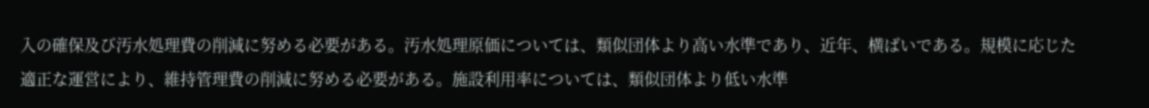入の確保及び汚水処理費の削減に努める必要がある。汚水処理原価については、類似団体より高い水準であり、近年、横ばいである。規模に応じた適正な運営により、維持管理費の削減に努める必要がある。施設利用率については、類似団体より低い水準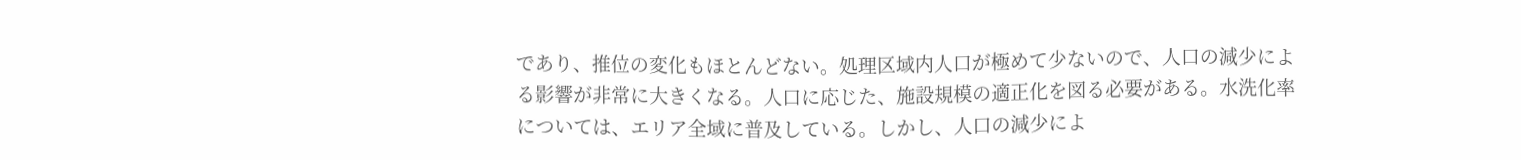であり、推位の変化もほとんどない。処理区域内人口が極めて少ないので、人口の減少による影響が非常に大きくなる。人口に応じた、施設規模の適正化を図る必要がある。水洗化率については、エリア全域に普及している。しかし、人口の減少によ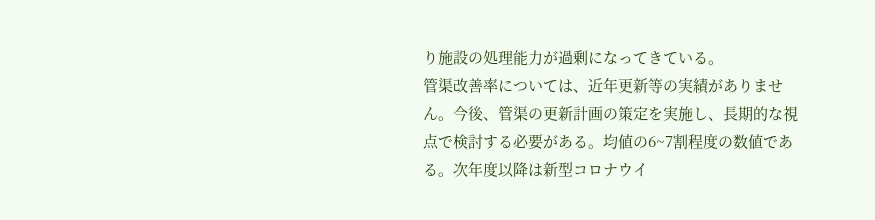り施設の処理能力が過剰になってきている。
管渠改善率については、近年更新等の実績がありません。今後、管渠の更新計画の策定を実施し、長期的な視点で検討する必要がある。均値の6~7割程度の数値である。次年度以降は新型コロナウイ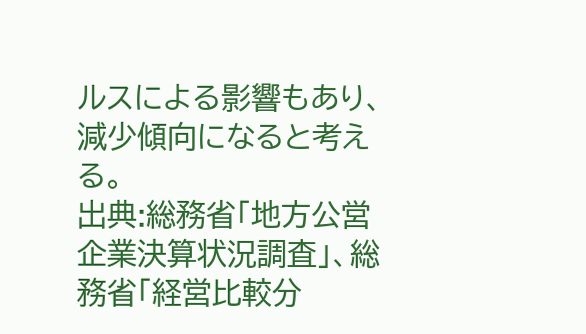ルスによる影響もあり、減少傾向になると考える。
出典:総務省「地方公営企業決算状況調査」、総務省「経営比較分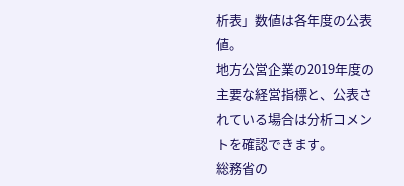析表」数値は各年度の公表値。
地方公営企業の2019年度の主要な経営指標と、公表されている場合は分析コメントを確認できます。
総務省の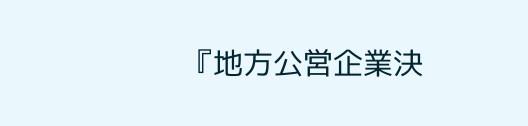『地方公営企業決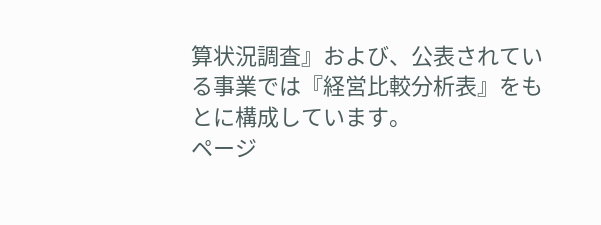算状況調査』および、公表されている事業では『経営比較分析表』をもとに構成しています。
ページ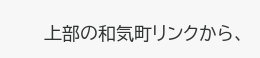上部の和気町リンクから、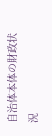自治体本体の財政状況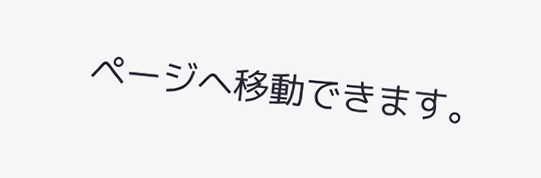ページへ移動できます。